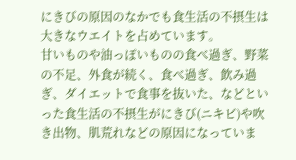にきびの原因のなかでも食生活の不摂生は大きなウエイトを占めています。
甘いものや油っぽいものの食べ過ぎ、野菜の不足、外食が続く、食べ過ぎ、飲み過ぎ、ダイエットで食事を抜いた、などといった食生活の不摂生がにきび(ニキビ)や吹き出物、肌荒れなどの原因になっていま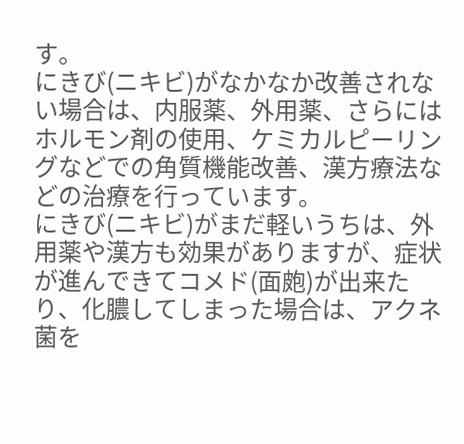す。
にきび(ニキビ)がなかなか改善されない場合は、内服薬、外用薬、さらにはホルモン剤の使用、ケミカルピーリングなどでの角質機能改善、漢方療法などの治療を行っています。
にきび(ニキビ)がまだ軽いうちは、外用薬や漢方も効果がありますが、症状が進んできてコメド(面皰)が出来たり、化膿してしまった場合は、アクネ菌を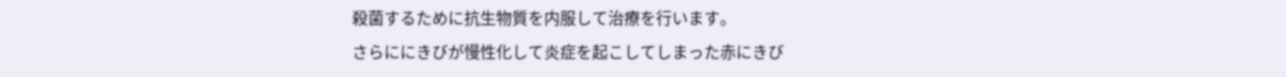殺菌するために抗生物質を内服して治療を行います。
さらににきびが慢性化して炎症を起こしてしまった赤にきび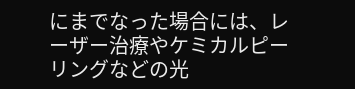にまでなった場合には、レーザー治療やケミカルピーリングなどの光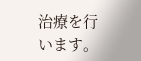治療を行います。